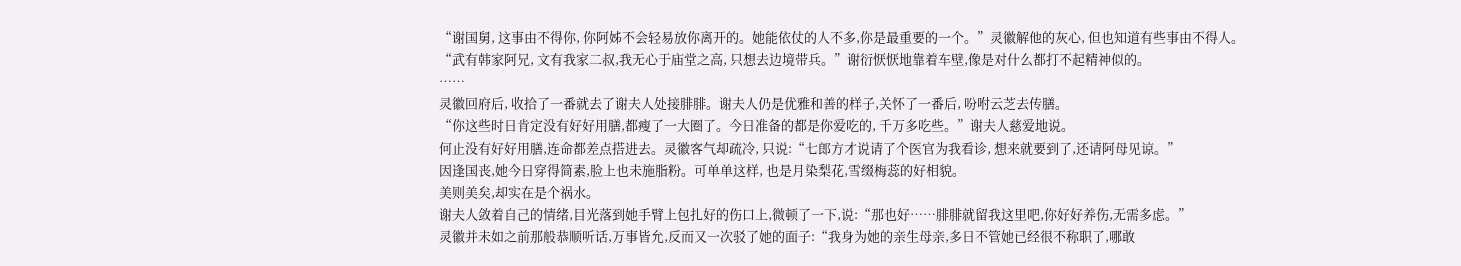“谢国舅, 这事由不得你, 你阿姊不会轻易放你离开的。她能依仗的人不多,你是最重要的一个。”灵徽解他的灰心, 但也知道有些事由不得人。
“武有韩家阿兄, 文有我家二叔,我无心于庙堂之高, 只想去边境带兵。”谢衍恹恹地靠着车壁,像是对什么都打不起精神似的。
……
灵徽回府后, 收拾了一番就去了谢夫人处接腓腓。谢夫人仍是优雅和善的样子,关怀了一番后, 吩咐云芝去传膳。
“你这些时日肯定没有好好用膳,都瘦了一大圈了。今日准备的都是你爱吃的, 千万多吃些。”谢夫人慈爱地说。
何止没有好好用膳,连命都差点搭进去。灵徽客气却疏冷, 只说:“七郎方才说请了个医官为我看诊, 想来就要到了,还请阿母见谅。”
因逢国丧,她今日穿得简素,脸上也未施脂粉。可单单这样, 也是月染梨花,雪缀梅蕊的好相貌。
美则美矣,却实在是个祸水。
谢夫人敛着自己的情绪,目光落到她手臂上包扎好的伤口上,微顿了一下,说:“那也好……腓腓就留我这里吧,你好好养伤,无需多虑。”
灵徽并未如之前那般恭顺听话,万事皆允,反而又一次驳了她的面子:“我身为她的亲生母亲,多日不管她已经很不称职了,哪敢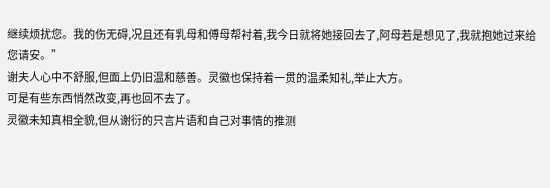继续烦扰您。我的伤无碍,况且还有乳母和傅母帮衬着,我今日就将她接回去了,阿母若是想见了,我就抱她过来给您请安。”
谢夫人心中不舒服,但面上仍旧温和慈善。灵徽也保持着一贯的温柔知礼,举止大方。
可是有些东西悄然改变,再也回不去了。
灵徽未知真相全貌,但从谢衍的只言片语和自己对事情的推测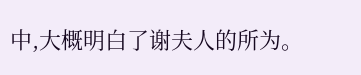中,大概明白了谢夫人的所为。